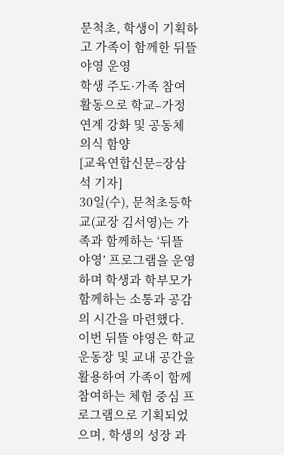문척초, 학생이 기획하고 가족이 함께한 뒤뜰 야영 운영
학생 주도·가족 참여 활동으로 학교–가정 연계 강화 및 공동체 의식 함양
[교육연합신문=장삼석 기자]
30일(수), 문척초등학교(교장 김서영)는 가족과 함께하는 ‘뒤뜰 야영’ 프로그램을 운영하며 학생과 학부모가 함께하는 소통과 공감의 시간을 마련했다.
이번 뒤뜰 야영은 학교 운동장 및 교내 공간을 활용하여 가족이 함께 참여하는 체험 중심 프로그램으로 기획되었으며, 학생의 성장 과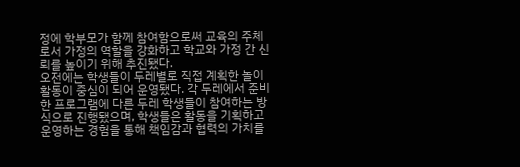정에 학부모가 함께 참여함으로써 교육의 주체로서 가정의 역할을 강화하고 학교와 가정 간 신뢰를 높이기 위해 추진됐다.
오전에는 학생들이 두레별로 직접 계획한 놀이 활동이 중심이 되어 운영됐다. 각 두레에서 준비한 프로그램에 다른 두레 학생들이 참여하는 방식으로 진행됐으며, 학생들은 활동을 기획하고 운영하는 경험을 통해 책임감과 협력의 가치를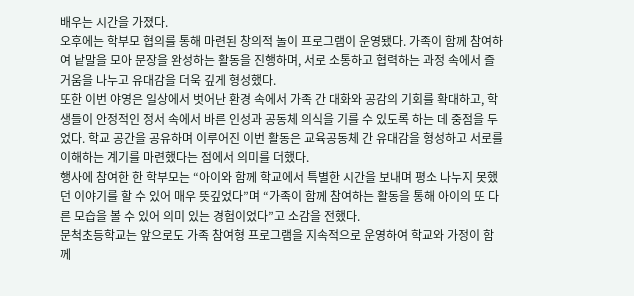배우는 시간을 가졌다.
오후에는 학부모 협의를 통해 마련된 창의적 놀이 프로그램이 운영됐다. 가족이 함께 참여하여 낱말을 모아 문장을 완성하는 활동을 진행하며, 서로 소통하고 협력하는 과정 속에서 즐거움을 나누고 유대감을 더욱 깊게 형성했다.
또한 이번 야영은 일상에서 벗어난 환경 속에서 가족 간 대화와 공감의 기회를 확대하고, 학생들이 안정적인 정서 속에서 바른 인성과 공동체 의식을 기를 수 있도록 하는 데 중점을 두었다. 학교 공간을 공유하며 이루어진 이번 활동은 교육공동체 간 유대감을 형성하고 서로를 이해하는 계기를 마련했다는 점에서 의미를 더했다.
행사에 참여한 한 학부모는 “아이와 함께 학교에서 특별한 시간을 보내며 평소 나누지 못했던 이야기를 할 수 있어 매우 뜻깊었다”며 “가족이 함께 참여하는 활동을 통해 아이의 또 다른 모습을 볼 수 있어 의미 있는 경험이었다”고 소감을 전했다.
문척초등학교는 앞으로도 가족 참여형 프로그램을 지속적으로 운영하여 학교와 가정이 함께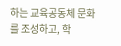하는 교육공동체 문화를 조성하고, 학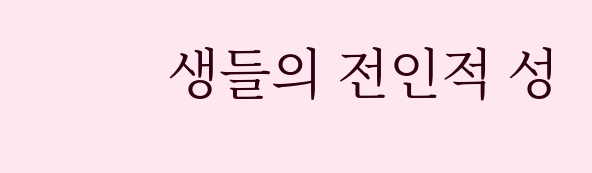생들의 전인적 성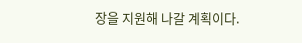장을 지원해 나갈 계획이다.